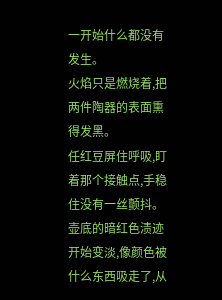一开始什么都没有发生。
火焰只是燃烧着,把两件陶器的表面熏得发黑。
任红豆屏住呼吸,盯着那个接触点,手稳住没有一丝颤抖。
壶底的暗红色渍迹开始变淡,像颜色被什么东西吸走了,从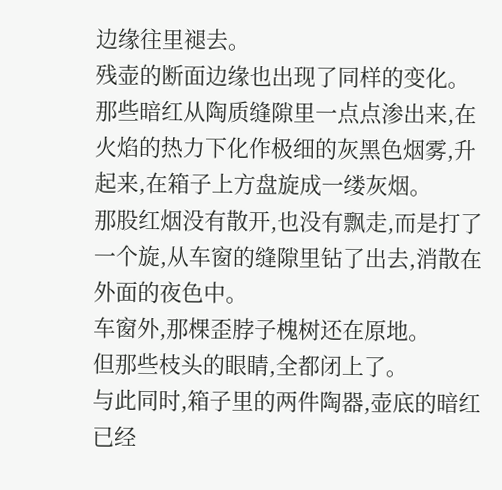边缘往里褪去。
残壶的断面边缘也出现了同样的变化。
那些暗红从陶质缝隙里一点点渗出来,在火焰的热力下化作极细的灰黑色烟雾,升起来,在箱子上方盘旋成一缕灰烟。
那股红烟没有散开,也没有飘走,而是打了一个旋,从车窗的缝隙里钻了出去,消散在外面的夜色中。
车窗外,那棵歪脖子槐树还在原地。
但那些枝头的眼睛,全都闭上了。
与此同时,箱子里的两件陶器,壶底的暗红已经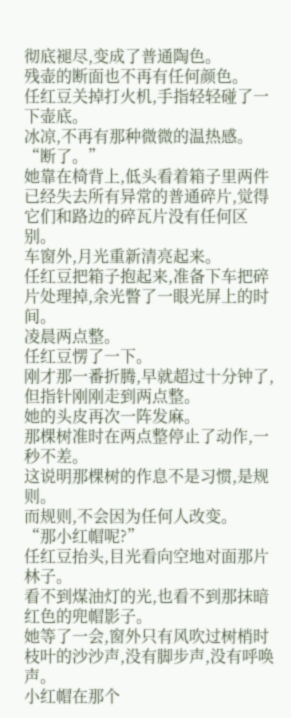彻底褪尽,变成了普通陶色。
残壶的断面也不再有任何颜色。
任红豆关掉打火机,手指轻轻碰了一下壶底。
冰凉,不再有那种微微的温热感。
“断了。”
她靠在椅背上,低头看着箱子里两件已经失去所有异常的普通碎片,觉得它们和路边的碎瓦片没有任何区别。
车窗外,月光重新清亮起来。
任红豆把箱子抱起来,准备下车把碎片处理掉,余光瞥了一眼光屏上的时间。
凌晨两点整。
任红豆愣了一下。
刚才那一番折腾,早就超过十分钟了,但指针刚刚走到两点整。
她的头皮再次一阵发麻。
那棵树准时在两点整停止了动作,一秒不差。
这说明那棵树的作息不是习惯,是规则。
而规则,不会因为任何人改变。
“那小红帽呢?”
任红豆抬头,目光看向空地对面那片林子。
看不到煤油灯的光,也看不到那抹暗红色的兜帽影子。
她等了一会,窗外只有风吹过树梢时枝叶的沙沙声,没有脚步声,没有呼唤声。
小红帽在那个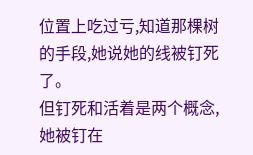位置上吃过亏,知道那棵树的手段,她说她的线被钉死了。
但钉死和活着是两个概念,她被钉在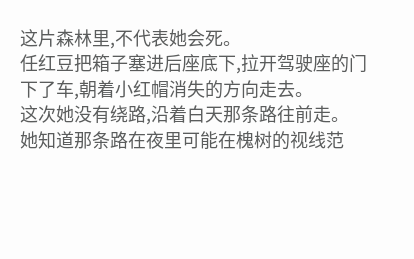这片森林里,不代表她会死。
任红豆把箱子塞进后座底下,拉开驾驶座的门下了车,朝着小红帽消失的方向走去。
这次她没有绕路,沿着白天那条路往前走。
她知道那条路在夜里可能在槐树的视线范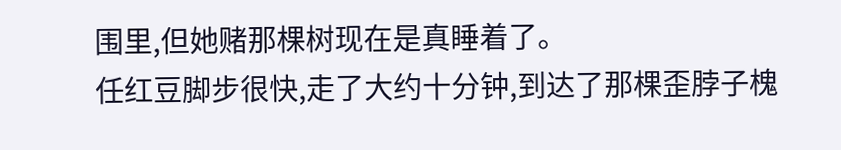围里,但她赌那棵树现在是真睡着了。
任红豆脚步很快,走了大约十分钟,到达了那棵歪脖子槐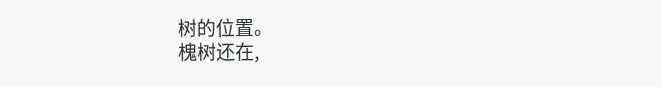树的位置。
槐树还在,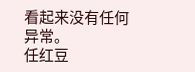看起来没有任何异常。
任红豆